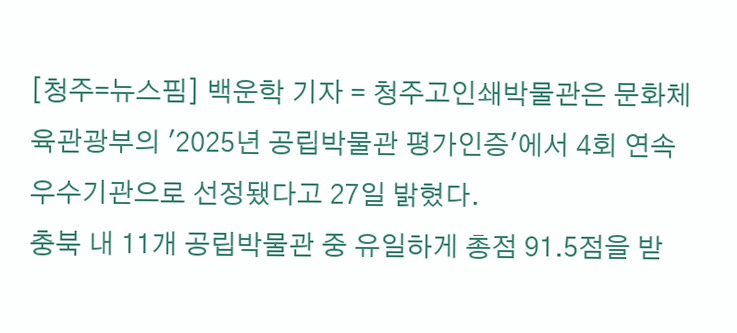[청주=뉴스핌] 백운학 기자 = 청주고인쇄박물관은 문화체육관광부의 '2025년 공립박물관 평가인증'에서 4회 연속 우수기관으로 선정됐다고 27일 밝혔다.
충북 내 11개 공립박물관 중 유일하게 총점 91.5점을 받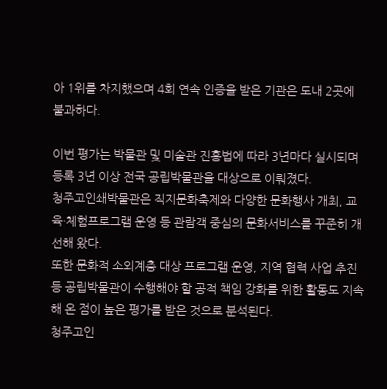아 1위를 차지했으며 4회 연속 인증을 받은 기관은 도내 2곳에 불과하다.

이번 평가는 박물관 및 미술관 진흥법에 따라 3년마다 실시되며 등록 3년 이상 전국 공립박물관을 대상으로 이뤄졌다.
청주고인쇄박물관은 직지문화축제와 다양한 문화행사 개최, 교육·체험프로그램 운영 등 관람객 중심의 문화서비스를 꾸준히 개선해 왔다.
또한 문화적 소외계층 대상 프로그램 운영, 지역 협력 사업 추진 등 공립박물관이 수행해야 할 공적 책임 강화를 위한 활동도 지속해 온 점이 높은 평가를 받은 것으로 분석된다.
청주고인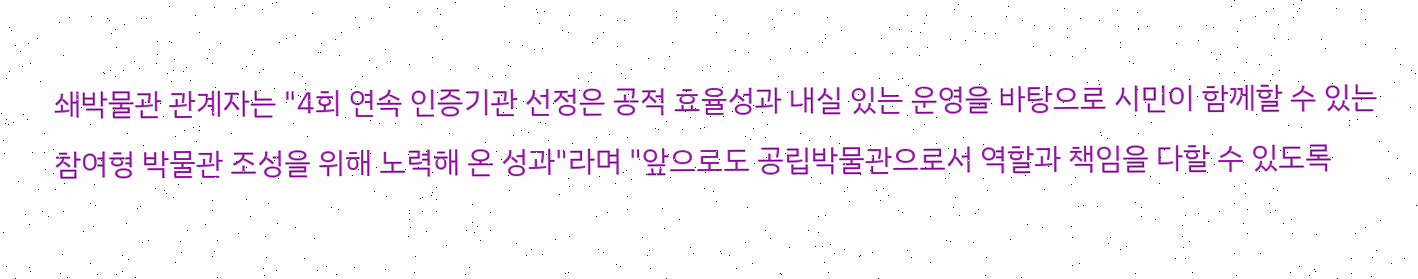쇄박물관 관계자는 "4회 연속 인증기관 선정은 공적 효율성과 내실 있는 운영을 바탕으로 시민이 함께할 수 있는 참여형 박물관 조성을 위해 노력해 온 성과"라며 "앞으로도 공립박물관으로서 역할과 책임을 다할 수 있도록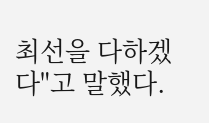최선을 다하겠다"고 말했다.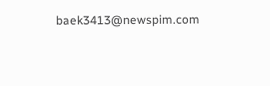baek3413@newspim.com